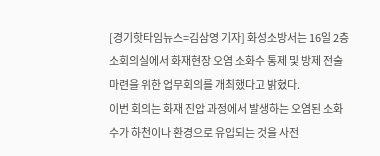[경기핫타임뉴스=김삼영 기자] 화성소방서는 16일 2층 소회의실에서 화재현장 오염 소화수 통제 및 방제 전술 마련을 위한 업무회의를 개최했다고 밝혔다.
이번 회의는 화재 진압 과정에서 발생하는 오염된 소화수가 하천이나 환경으로 유입되는 것을 사전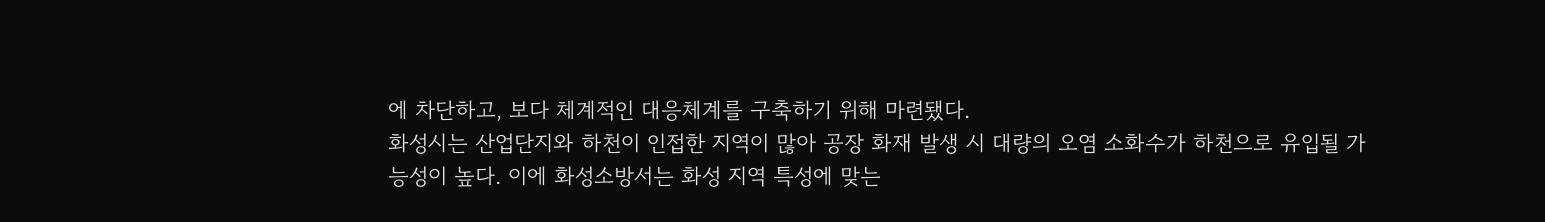에 차단하고, 보다 체계적인 대응체계를 구축하기 위해 마련됐다.
화성시는 산업단지와 하천이 인접한 지역이 많아 공장 화재 발생 시 대량의 오염 소화수가 하천으로 유입될 가능성이 높다. 이에 화성소방서는 화성 지역 특성에 맞는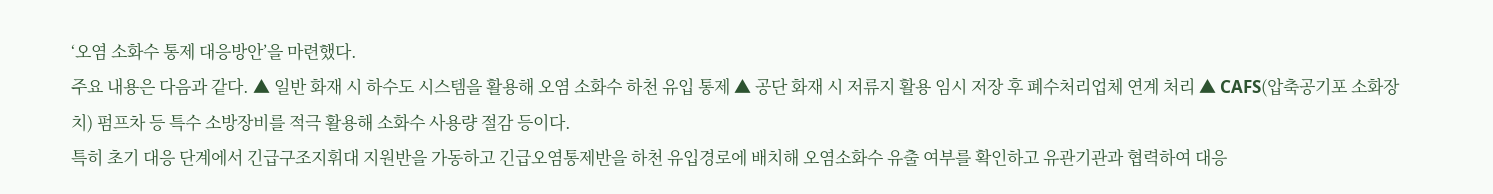‘오염 소화수 통제 대응방안’을 마련했다.
주요 내용은 다음과 같다. ▲ 일반 화재 시 하수도 시스템을 활용해 오염 소화수 하천 유입 통제 ▲ 공단 화재 시 저류지 활용 임시 저장 후 폐수처리업체 연계 처리 ▲ CAFS(압축공기포 소화장치) 펌프차 등 특수 소방장비를 적극 활용해 소화수 사용량 절감 등이다.
특히 초기 대응 단계에서 긴급구조지휘대 지원반을 가동하고 긴급오염통제반을 하천 유입경로에 배치해 오염소화수 유출 여부를 확인하고 유관기관과 협력하여 대응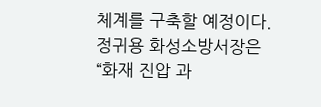체계를 구축할 예정이다.
정귀용 화성소방서장은 “화재 진압 과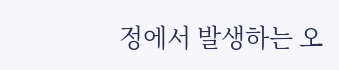정에서 발생하는 오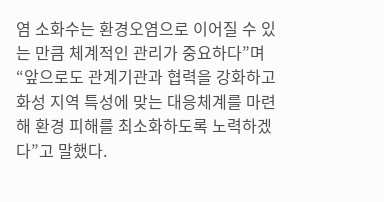염 소화수는 환경오염으로 이어질 수 있는 만큼 체계적인 관리가 중요하다”며 “앞으로도 관계기관과 협력을 강화하고 화성 지역 특성에 맞는 대응체계를 마련해 환경 피해를 최소화하도록 노력하겠다”고 말했다.